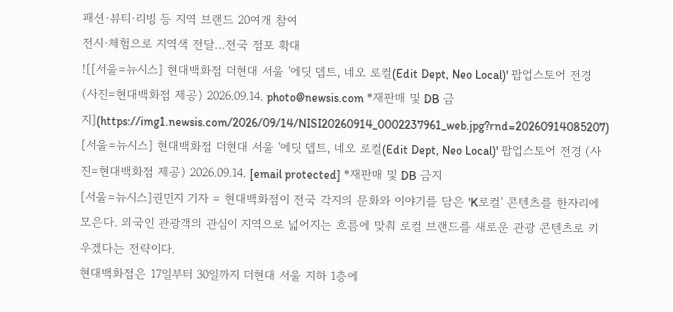패션·뷰티·리빙 등 지역 브랜드 20여개 참여
전시·체험으로 지역색 전달…전국 점포 확대
![[서울=뉴시스] 현대백화점 더현대 서울 '에딧 뎁트, 네오 로컬(Edit Dept, Neo Local)' 팝업스토어 전경 (사진=현대백화점 제공) 2026.09.14. photo@newsis.com *재판매 및 DB 금지](https://img1.newsis.com/2026/09/14/NISI20260914_0002237961_web.jpg?rnd=20260914085207)
[서울=뉴시스] 현대백화점 더현대 서울 '에딧 뎁트, 네오 로컬(Edit Dept, Neo Local)' 팝업스토어 전경 (사진=현대백화점 제공) 2026.09.14. [email protected] *재판매 및 DB 금지
[서울=뉴시스]권민지 기자 = 현대백화점이 전국 각지의 문화와 이야기를 담은 'K로컬' 콘텐츠를 한자리에 모은다. 외국인 관광객의 관심이 지역으로 넓어지는 흐름에 맞춰 로컬 브랜드를 새로운 관광 콘텐츠로 키우겠다는 전략이다.
현대백화점은 17일부터 30일까지 더현대 서울 지하 1층에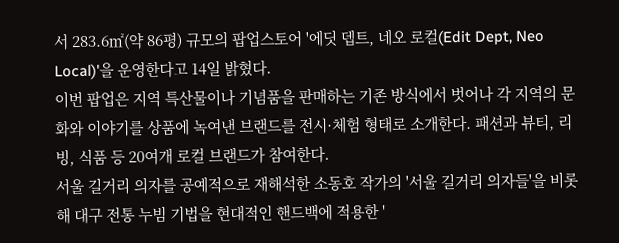서 283.6㎡(약 86평) 규모의 팝업스토어 '에딧 뎁트, 네오 로컬(Edit Dept, Neo Local)'을 운영한다고 14일 밝혔다.
이번 팝업은 지역 특산물이나 기념품을 판매하는 기존 방식에서 벗어나 각 지역의 문화와 이야기를 상품에 녹여낸 브랜드를 전시·체험 형태로 소개한다. 패션과 뷰티, 리빙, 식품 등 20여개 로컬 브랜드가 참여한다.
서울 길거리 의자를 공예적으로 재해석한 소동호 작가의 '서울 길거리 의자들'을 비롯해 대구 전통 누빔 기법을 현대적인 핸드백에 적용한 '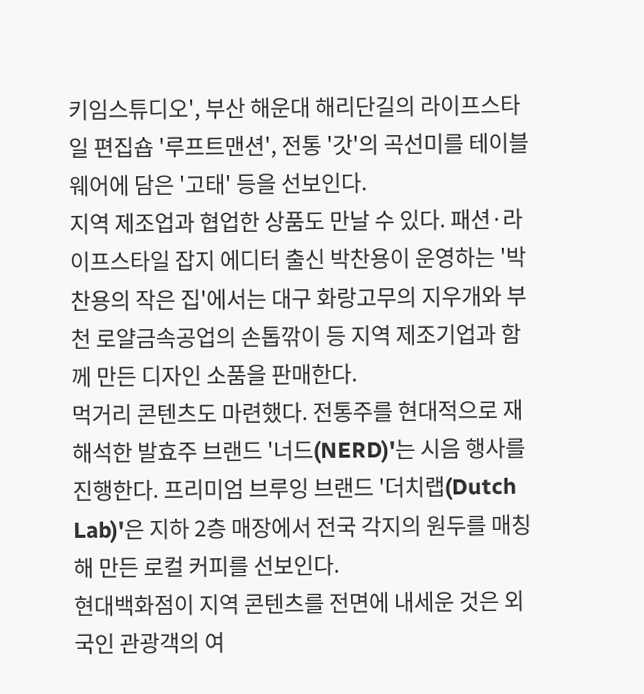키임스튜디오', 부산 해운대 해리단길의 라이프스타일 편집숍 '루프트맨션', 전통 '갓'의 곡선미를 테이블웨어에 담은 '고태' 등을 선보인다.
지역 제조업과 협업한 상품도 만날 수 있다. 패션·라이프스타일 잡지 에디터 출신 박찬용이 운영하는 '박찬용의 작은 집'에서는 대구 화랑고무의 지우개와 부천 로얄금속공업의 손톱깎이 등 지역 제조기업과 함께 만든 디자인 소품을 판매한다.
먹거리 콘텐츠도 마련했다. 전통주를 현대적으로 재해석한 발효주 브랜드 '너드(NERD)'는 시음 행사를 진행한다. 프리미엄 브루잉 브랜드 '더치랩(Dutch Lab)'은 지하 2층 매장에서 전국 각지의 원두를 매칭해 만든 로컬 커피를 선보인다.
현대백화점이 지역 콘텐츠를 전면에 내세운 것은 외국인 관광객의 여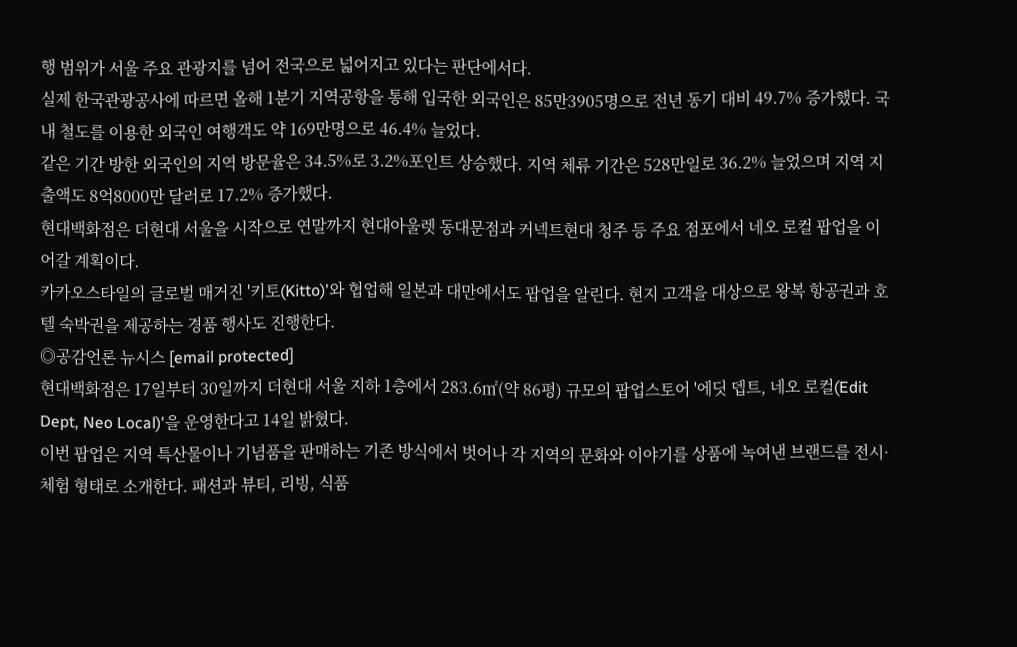행 범위가 서울 주요 관광지를 넘어 전국으로 넓어지고 있다는 판단에서다.
실제 한국관광공사에 따르면 올해 1분기 지역공항을 통해 입국한 외국인은 85만3905명으로 전년 동기 대비 49.7% 증가했다. 국내 철도를 이용한 외국인 여행객도 약 169만명으로 46.4% 늘었다.
같은 기간 방한 외국인의 지역 방문율은 34.5%로 3.2%포인트 상승했다. 지역 체류 기간은 528만일로 36.2% 늘었으며 지역 지출액도 8억8000만 달러로 17.2% 증가했다.
현대백화점은 더현대 서울을 시작으로 연말까지 현대아울렛 동대문점과 커넥트현대 청주 등 주요 점포에서 네오 로컬 팝업을 이어갈 계획이다.
카카오스타일의 글로벌 매거진 '키토(Kitto)'와 협업해 일본과 대만에서도 팝업을 알린다. 현지 고객을 대상으로 왕복 항공권과 호텔 숙박권을 제공하는 경품 행사도 진행한다.
◎공감언론 뉴시스 [email protected]
현대백화점은 17일부터 30일까지 더현대 서울 지하 1층에서 283.6㎡(약 86평) 규모의 팝업스토어 '에딧 뎁트, 네오 로컬(Edit Dept, Neo Local)'을 운영한다고 14일 밝혔다.
이번 팝업은 지역 특산물이나 기념품을 판매하는 기존 방식에서 벗어나 각 지역의 문화와 이야기를 상품에 녹여낸 브랜드를 전시·체험 형태로 소개한다. 패션과 뷰티, 리빙, 식품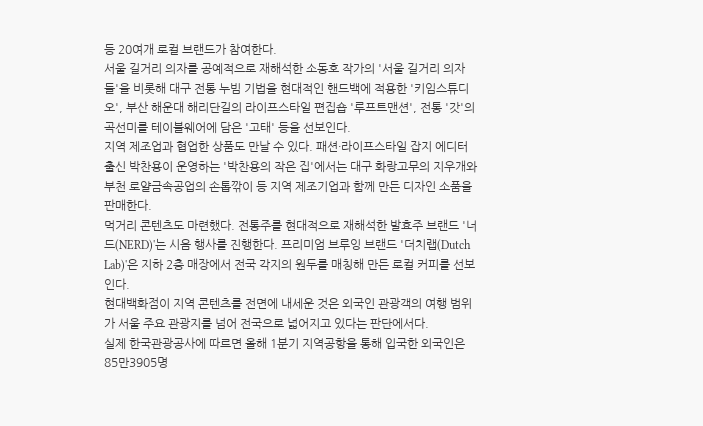등 20여개 로컬 브랜드가 참여한다.
서울 길거리 의자를 공예적으로 재해석한 소동호 작가의 '서울 길거리 의자들'을 비롯해 대구 전통 누빔 기법을 현대적인 핸드백에 적용한 '키임스튜디오', 부산 해운대 해리단길의 라이프스타일 편집숍 '루프트맨션', 전통 '갓'의 곡선미를 테이블웨어에 담은 '고태' 등을 선보인다.
지역 제조업과 협업한 상품도 만날 수 있다. 패션·라이프스타일 잡지 에디터 출신 박찬용이 운영하는 '박찬용의 작은 집'에서는 대구 화랑고무의 지우개와 부천 로얄금속공업의 손톱깎이 등 지역 제조기업과 함께 만든 디자인 소품을 판매한다.
먹거리 콘텐츠도 마련했다. 전통주를 현대적으로 재해석한 발효주 브랜드 '너드(NERD)'는 시음 행사를 진행한다. 프리미엄 브루잉 브랜드 '더치랩(Dutch Lab)'은 지하 2층 매장에서 전국 각지의 원두를 매칭해 만든 로컬 커피를 선보인다.
현대백화점이 지역 콘텐츠를 전면에 내세운 것은 외국인 관광객의 여행 범위가 서울 주요 관광지를 넘어 전국으로 넓어지고 있다는 판단에서다.
실제 한국관광공사에 따르면 올해 1분기 지역공항을 통해 입국한 외국인은 85만3905명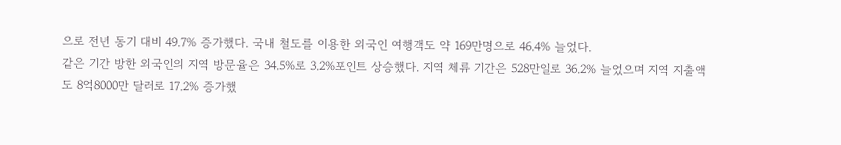으로 전년 동기 대비 49.7% 증가했다. 국내 철도를 이용한 외국인 여행객도 약 169만명으로 46.4% 늘었다.
같은 기간 방한 외국인의 지역 방문율은 34.5%로 3.2%포인트 상승했다. 지역 체류 기간은 528만일로 36.2% 늘었으며 지역 지출액도 8억8000만 달러로 17.2% 증가했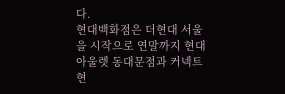다.
현대백화점은 더현대 서울을 시작으로 연말까지 현대아울렛 동대문점과 커넥트현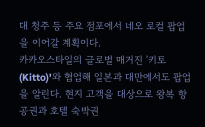대 청주 등 주요 점포에서 네오 로컬 팝업을 이어갈 계획이다.
카카오스타일의 글로벌 매거진 '키토(Kitto)'와 협업해 일본과 대만에서도 팝업을 알린다. 현지 고객을 대상으로 왕복 항공권과 호텔 숙박권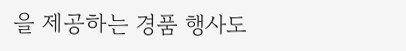을 제공하는 경품 행사도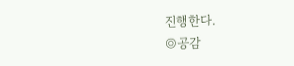진행한다.
◎공감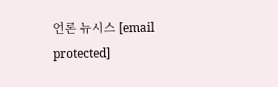언론 뉴시스 [email protected]